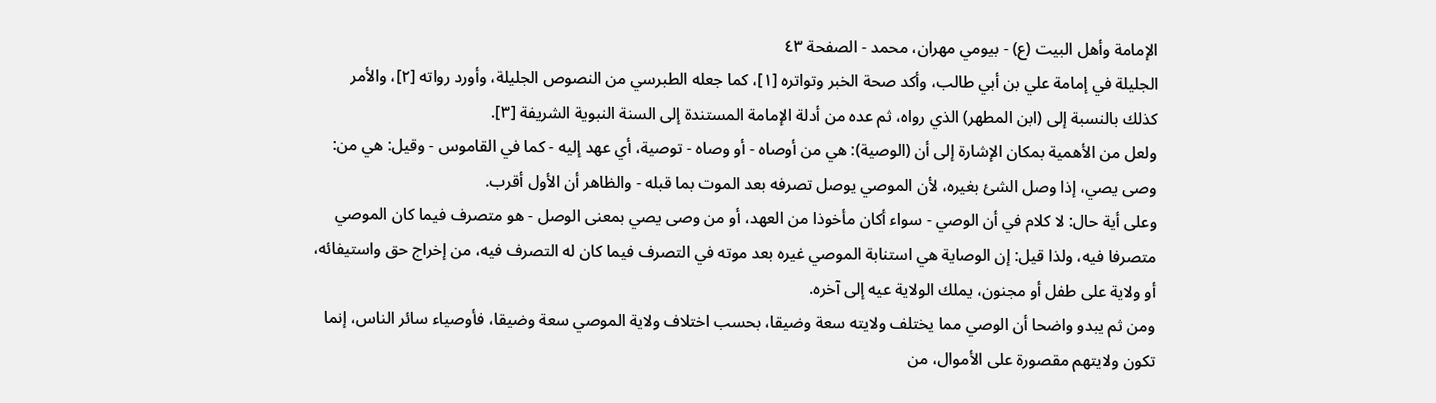الإمامة وأهل البيت (ع) - بيومي مهران، محمد - الصفحة ٤٣
الجليلة في إمامة علي بن أبي طالب، وأكد صحة الخبر وتواتره [١]، كما جعله الطبرسي من النصوص الجليلة، وأورد رواته [٢]، والأمر كذلك بالنسبة إلى (ابن المطهر) الذي رواه، ثم عده من أدلة الإمامة المستندة إلى السنة النبوية الشريفة [٣].
ولعل من الأهمية بمكان الإشارة إلى أن (الوصية): هي من أوصاه - أو وصاه - توصية، أي عهد إليه - كما في القاموس - وقيل: هي من: وصى يصي، إذا وصل الشئ بغيره، لأن الموصي يوصل تصرفه بعد الموت بما قبله - والظاهر أن الأول أقرب.
وعلى أية حال: لا كلام في أن الوصي - سواء أكان مأخوذا من العهد، أو من وصى يصي بمعنى الوصل - هو متصرف فيما كان الموصي متصرفا فيه، ولذا قيل: إن الوصاية هي استنابة الموصي غيره بعد موته في التصرف فيما كان له التصرف فيه، من إخراج حق واستيفائه، أو ولاية على طفل أو مجنون، يملك الولاية عيه إلى آخره.
ومن ثم يبدو واضحا أن الوصي مما يختلف ولايته سعة وضيقا، بحسب اختلاف ولاية الموصي سعة وضيقا، فأوصياء سائر الناس، إنما تكون ولايتهم مقصورة على الأموال، من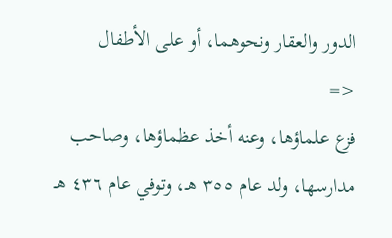الدور والعقار ونحوهما، أو على الأطفال
<=
فزع علماؤها، وعنه أخذ عظماؤها، وصاحب مدارسها، ولد عام ٣٥٥ هـ، وتوفي عام ٤٣٦ هـ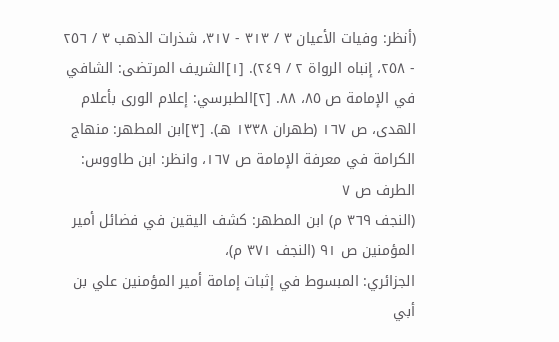(أنظر: وفيات الأعيان ٣ / ٣١٣ - ٣١٧، شذرات الذهب ٣ / ٢٥٦ - ٢٥٨، إنباه الرواة ٢ / ٢٤٩). [١]الشريف المرتضى: الشافي في الإمامة ص ٨٥، ٨٨. [٢]الطبرسي: إعلام الورى بأعلام الهدى، ص ١٦٧ (طهران ١٣٣٨ هـ). [٣]ابن المطهر: منهاج الكرامة في معرفة الإمامة ص ١٦٧، وانظر: ابن طاووس: الطرف ص ٧
(النجف ٣٦٩ م) ابن المطهر: كشف اليقين في فضائل أمير المؤمنين ص ٩١ (النجف ٣٧١ م)،
الجزائري: المبسوط في إثبات إمامة أمير المؤمنين علي بن أبي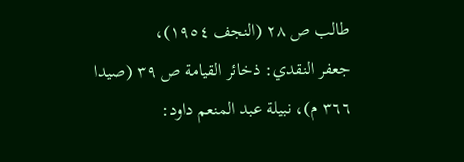طالب ص ٢٨ (النجف ١٩٥٤)،
جعفر النقدي: ذخائر القيامة ص ٣٩ (صيدا ٣٦٦ م)، نبيلة عبد المنعم داود: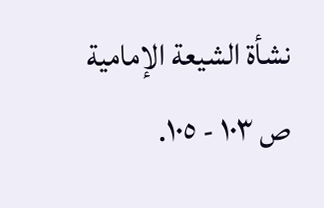نشأة الشيعة الإمامية
ص ١٠٣ - ١٠٥.